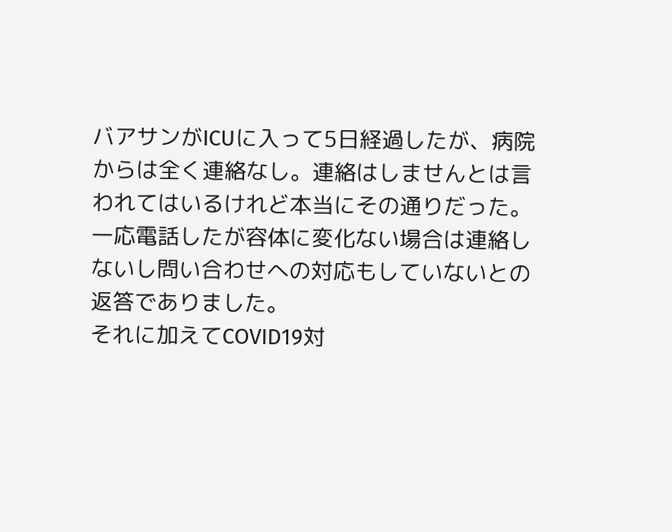バアサンがICUに入って5日経過したが、病院からは全く連絡なし。連絡はしませんとは言われてはいるけれど本当にその通りだった。一応電話したが容体に変化ない場合は連絡しないし問い合わせへの対応もしていないとの返答でありました。
それに加えてCOVID19対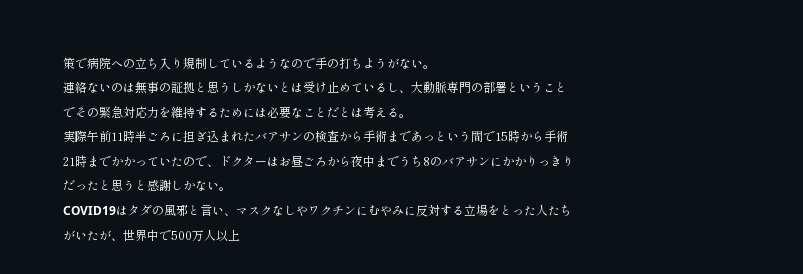策で病院への立ち入り規制しているようなので手の打ちようがない。
連絡ないのは無事の証拠と思うしかないとは受け止めているし、大動脈専門の部署ということでその緊急対応力を維持するためには必要なことだとは考える。
実際午前11時半ごろに担ぎ込まれたバアサンの検査から手術まであっという間で15時から手術21時までかかっていたので、ドクターはお昼ごろから夜中までうち8のバアサンにかかりっきりだったと思うと感謝しかない。
COVID19はタダの風邪と言い、マスクなしやワクチンにむやみに反対する立場をとった人たちがいたが、世界中で500万人以上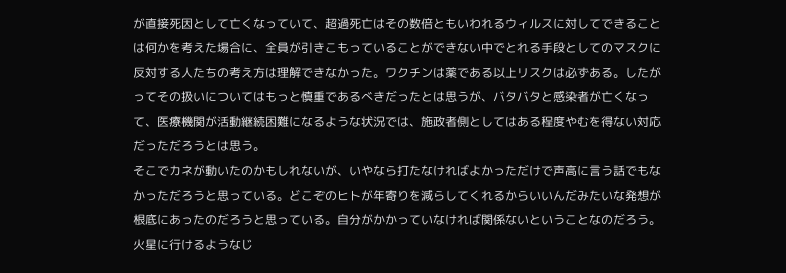が直接死因として亡くなっていて、超過死亡はその数倍ともいわれるウィルスに対してできることは何かを考えた場合に、全員が引きこもっていることができない中でとれる手段としてのマスクに反対する人たちの考え方は理解できなかった。ワクチンは薬である以上リスクは必ずある。したがってその扱いについてはもっと慎重であるべきだったとは思うが、バタバタと感染者が亡くなって、医療機関が活動継続困難になるような状況では、施政者側としてはある程度やむを得ない対応だっただろうとは思う。
そこでカネが動いたのかもしれないが、いやなら打たなければよかっただけで声高に言う話でもなかっただろうと思っている。どこぞのヒトが年寄りを減らしてくれるからいいんだみたいな発想が根底にあったのだろうと思っている。自分がかかっていなければ関係ないということなのだろう。
火星に行けるようなじ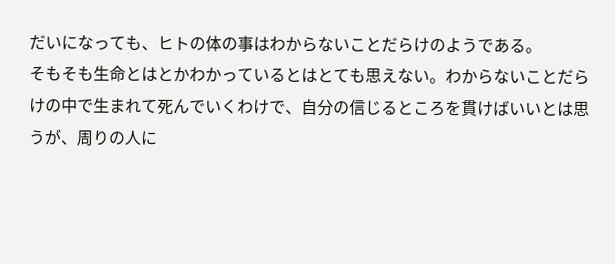だいになっても、ヒトの体の事はわからないことだらけのようである。
そもそも生命とはとかわかっているとはとても思えない。わからないことだらけの中で生まれて死んでいくわけで、自分の信じるところを貫けばいいとは思うが、周りの人に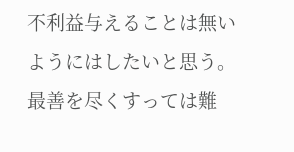不利益与えることは無いようにはしたいと思う。
最善を尽くすっては難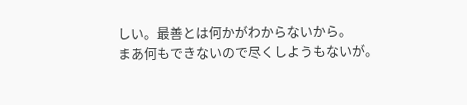しい。最善とは何かがわからないから。
まあ何もできないので尽くしようもないが。